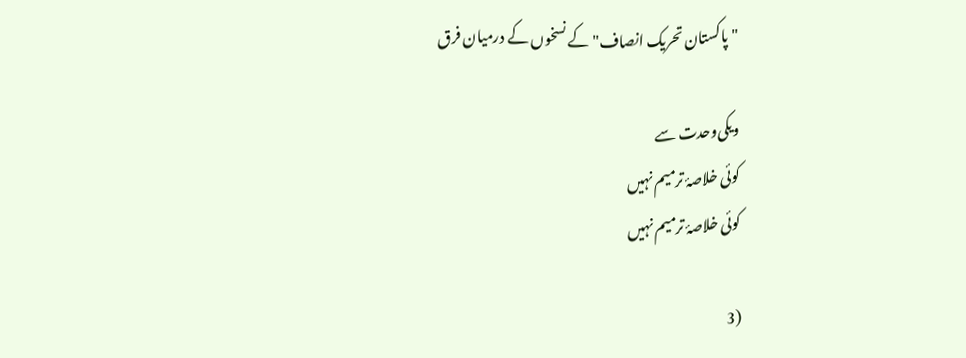"پاکستان تحریک انصاف" کے نسخوں کے درمیان فرق

ویکی‌وحدت سے
کوئی خلاصۂ ترمیم نہیں
کوئی خلاصۂ ترمیم نہیں

(3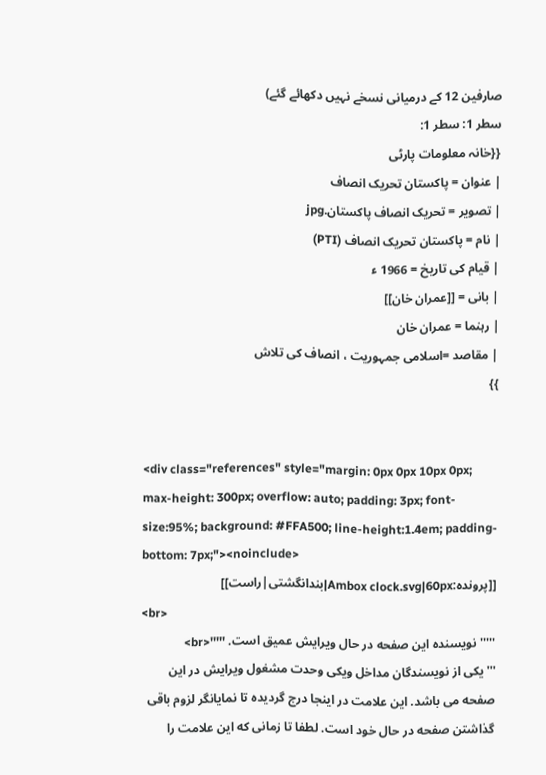صارفین 12 کے درمیانی نسخے نہیں دکھائے گئے)
سطر 1: سطر 1:
{{خانہ معلومات پارٹی
| عنوان = پاکستان تحریک انصاف
| تصویر = تحریک انصاف پاکستان.jpg
| نام = پاکستان تحریک انصاف (PTI)
| قیام کی تاریخ = 1966 ء
| بانی = [[عمران خان]]
| رہنما = عمران خان
| مقاصد =اسلامی جمہوریت ، انصاف کی تلاش
}}


<div class="references" style="margin: 0px 0px 10px 0px; max-height: 300px; overflow: auto; padding: 3px; font-size:95%; background: #FFA500; line-height:1.4em; padding-bottom: 7px;"><noinclude>
[[پرونده:Ambox clock.svg|60px|بندانگشتی|راست]]
<br>
'''''نویسنده این صفحه در حال ویرایش عمیق است. '''''<br>
'''یکی از نویسندگان مداخل ویکی وحدت مشغول ویرایش در این صفحه می باشد. این علامت در اینجا درج گردیده تا نمایانگر لزوم باقی گذاشتن صفحه در حال خود است. لطفا تا زمانی که این علامت را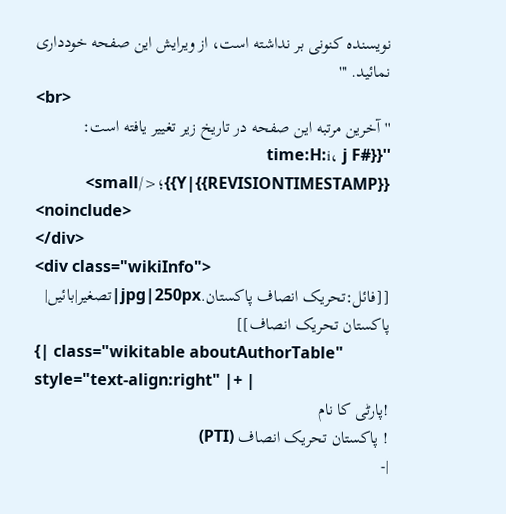نویسنده کنونی بر نداشته است، از ویرایش این صفحه خودداری نمائید. '''
<br>
''آخرین مرتبه این صفحه در تاریخ زیر تغییر یافته است: ''{{#time:H:i، j F Y|{{REVISIONTIMESTAMP}}}}؛</small>
<noinclude>
</div>
<div class="wikiInfo">
[[فائل:تحریک انصاف پاکستان.jpg|250px|تصغیر|بائیں| پاکستان تحریک انصاف]]
{| class="wikitable aboutAuthorTable" style="text-align:right" |+ |
!پارٹی کا نام
! پاکستان تحریک انصاف (PTI)
|-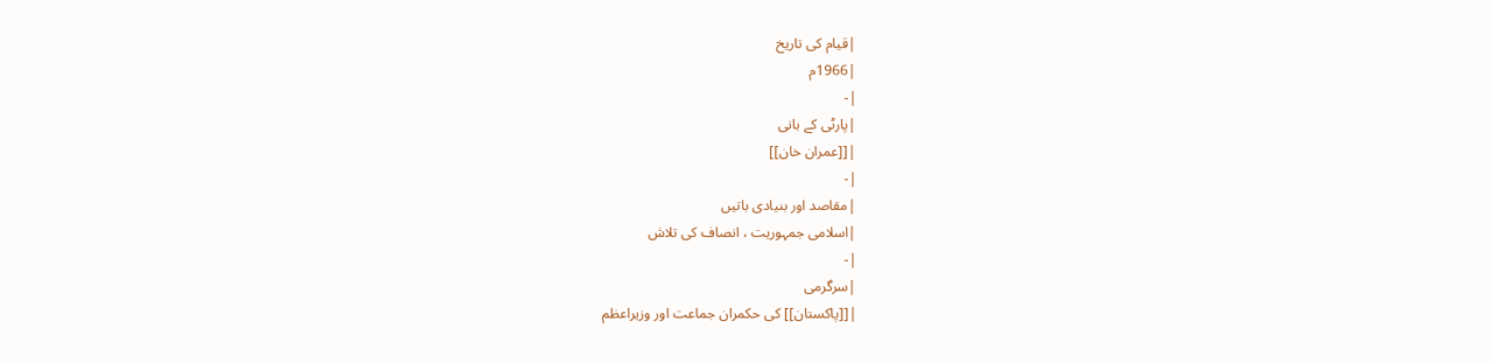|قیام کی تاریخ
|1966م
|-
|پارٹی کے بانی
|[[عمران خان]]
|-
|مقاصد اور بنیادی باتیں
|اسلامی جمہوریت ، انصاف کی تلاش
|-
|سرگرمی
|[[پاکستان]] کی حکمران جماعت اور وزیراعظم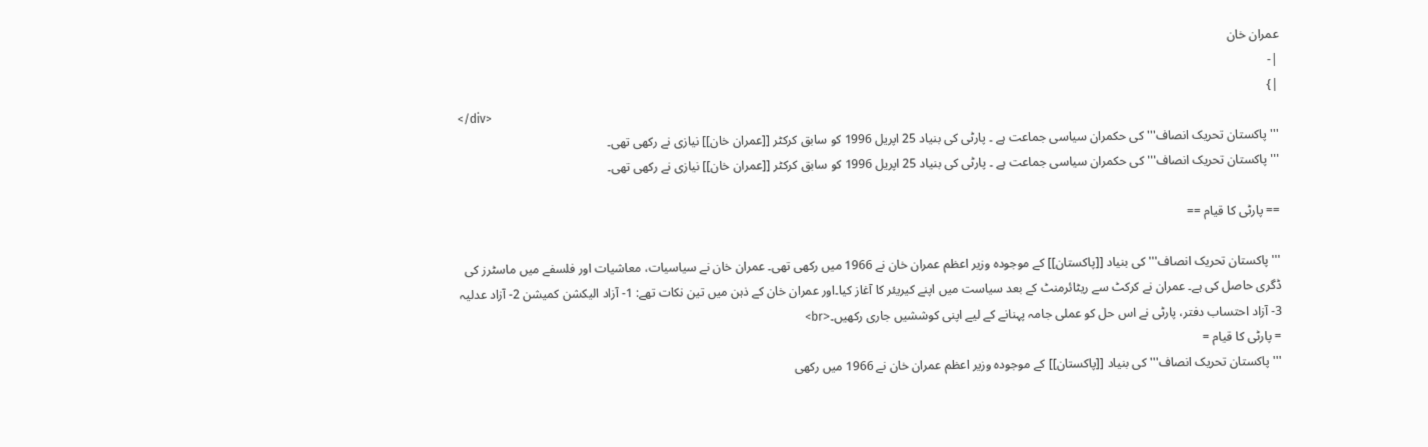عمران خان
|-
|}
</div>
'''پاکستان تحریک انصاف''' کی حکمران سیاسی جماعت ہے ۔ پارٹی کی بنیاد 25 اپریل 1996 کو سابق کرکٹر [[عمران خان]] نیازی نے رکھی تھی۔
'''پاکستان تحریک انصاف''' کی حکمران سیاسی جماعت ہے ۔ پارٹی کی بنیاد 25 اپریل 1996 کو سابق کرکٹر [[عمران خان]] نیازی نے رکھی تھی۔

== پارٹی کا قیام ==

'''پاکستان تحریک انصاف''' کی بنیاد [[پاکستان]] کے موجودہ وزیر اعظم عمران خان نے 1966 میں رکھی تھی۔ عمران خان نے سیاسیات، معاشیات اور فلسفے میں ماسٹرز کی ڈگری حاصل کی ہے۔ عمران نے کرکٹ سے ریٹائرمنٹ کے بعد سیاست میں اپنے کیریئر کا آغاز کیا۔اور عمران خان کے ذہن میں تین نکات تھے: 1- آزاد الیکشن کمیشن 2- آزاد عدلیہ 3- آزاد احتساب دفتر، پارٹی نے اس حل کو عملی جامہ پہنانے کے لیے اپنی کوششیں جاری رکھیں۔<br>
= پارٹی کا قیام =
'''پاکستان تحریک انصاف''' کی بنیاد [[پاکستان]] کے موجودہ وزیر اعظم عمران خان نے 1966 میں رکھی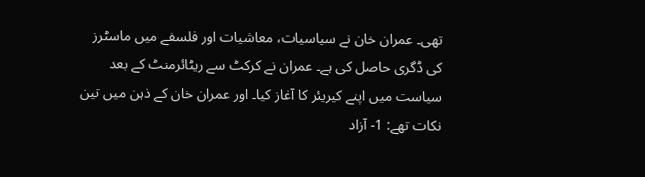تھی۔ عمران خان نے سیاسیات، معاشیات اور فلسفے میں ماسٹرز کی ڈگری حاصل کی ہے۔ عمران نے کرکٹ سے ریٹائرمنٹ کے بعد سیاست میں اپنے کیریئر کا آغاز کیا۔ اور عمران خان کے ذہن میں تین نکات تھے: 1- آزاد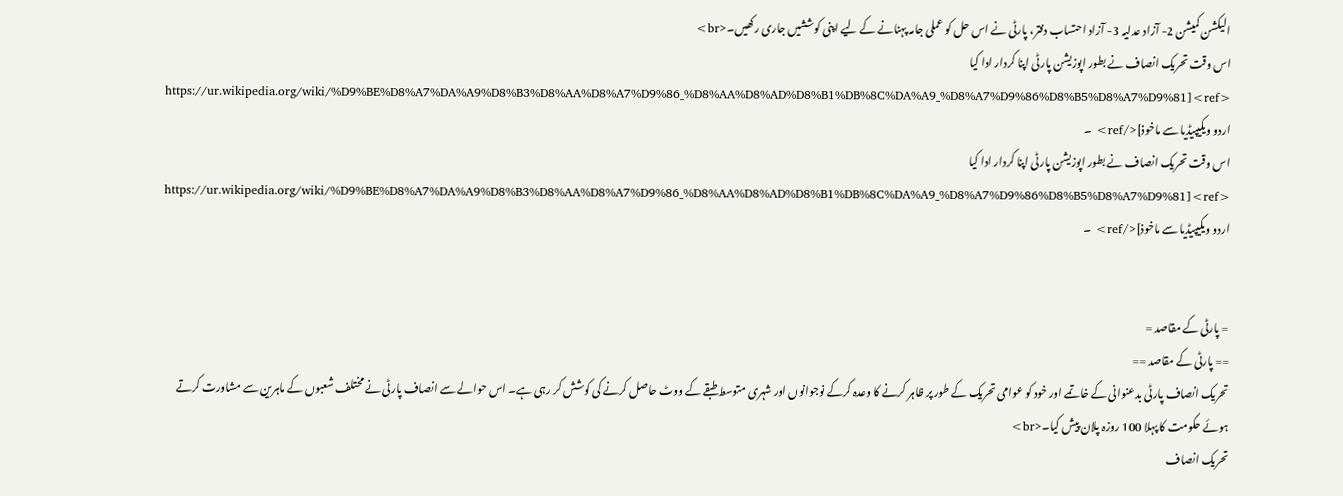الیکشن کمیشن 2- آزاد عدلیہ 3- آزاد احتساب دفتر، پارٹی نے اس حل کو عملی جامہ پہنانے کے لیے اپنی کوششیں جاری رکھیں۔<br>
اس وقت تحریک انصاف نے بطور اپوزیشن پارٹی اپنا کردار ادا کیا <ref>[https://ur.wikipedia.org/wiki/%D9%BE%D8%A7%DA%A9%D8%B3%D8%AA%D8%A7%D9%86_%D8%AA%D8%AD%D8%B1%DB%8C%DA%A9_%D8%A7%D9%86%D8%B5%D8%A7%D9%81 اردو ویکیپیڈیا سے ماخوذ]</ref> ۔
اس وقت تحریک انصاف نے بطور اپوزیشن پارٹی اپنا کردار ادا کیا <ref>[https://ur.wikipedia.org/wiki/%D9%BE%D8%A7%DA%A9%D8%B3%D8%AA%D8%A7%D9%86_%D8%AA%D8%AD%D8%B1%DB%8C%DA%A9_%D8%A7%D9%86%D8%B5%D8%A7%D9%81 اردو ویکیپیڈیا سے ماخوذ]</ref> ۔


= پارٹی کے مقاصد =
== پارٹی کے مقاصد ==
تحریک انصاف پارٹی بدعنوانی کے خاتمے اور خود کو عوامی تحریک کے طور پر ظاہر کرنے کا وعدہ کرکے نوجوانوں اور شہری متوسط طبقے کے ووٹ حاصل کرنے کی کوشش کر رہی ہے۔ اس حوالے سے انصاف پارٹی نے مختلف شعبوں کے ماہرین سے مشاورت کرتے ہوئے حکومت کا پہلا 100 روزہ پلان پیش کیا۔<br>
تحریک انصاف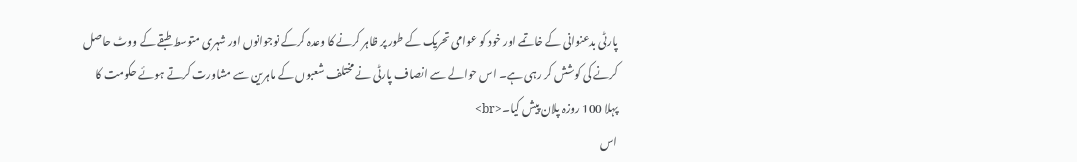پارٹی بدعنوانی کے خاتمے اور خود کو عوامی تحریک کے طور پر ظاہر کرنے کا وعدہ کرکے نوجوانوں اور شہری متوسط طبقے کے ووٹ حاصل کرنے کی کوشش کر رہی ہے۔ اس حوالے سے انصاف پارٹی نے مختلف شعبوں کے ماہرین سے مشاورت کرتے ہوئے حکومت کا پہلا 100 روزہ پلان پیش کیا۔<br>
اس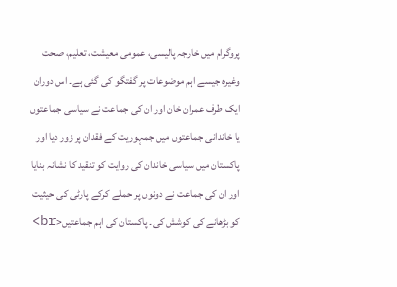پروگرام میں خارجہ پالیسی، عمومی معیشت، تعلیم، صحت وغیرہ جیسے اہم موضوعات پر گفتگو کی گئی ہے۔ اس دوران ایک طرف عمران خان اور ان کی جماعت نے سیاسی جماعتوں یا خاندانی جماعتوں میں جمہوریت کے فقدان پر زور دیا اور پاکستان میں سیاسی خاندان کی روایت کو تنقید کا نشانہ بنایا اور ان کی جماعت نے دونوں پر حملے کرکے پارٹی کی حیثیت کو بڑھانے کی کوشش کی۔ پاکستان کی اہم جماعتیں<br>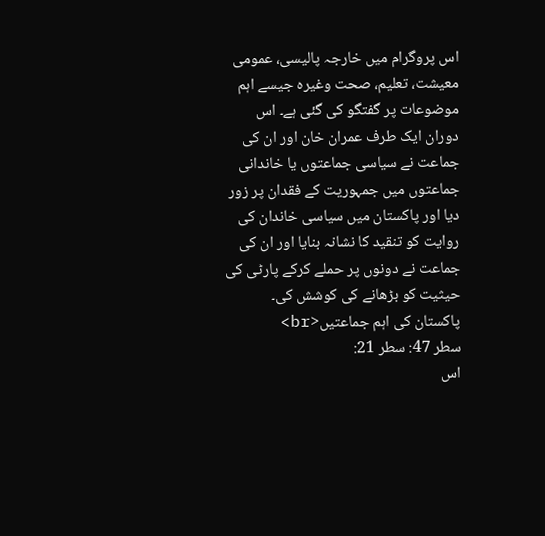اس پروگرام میں خارجہ پالیسی، عمومی معیشت، تعلیم، صحت وغیرہ جیسے اہم موضوعات پر گفتگو کی گئی ہے۔ اس دوران ایک طرف عمران خان اور ان کی جماعت نے سیاسی جماعتوں یا خاندانی جماعتوں میں جمہوریت کے فقدان پر زور دیا اور پاکستان میں سیاسی خاندان کی روایت کو تنقید کا نشانہ بنایا اور ان کی جماعت نے دونوں پر حملے کرکے پارٹی کی حیثیت کو بڑھانے کی کوشش کی۔ پاکستان کی اہم جماعتیں<br>
سطر 47: سطر 21:
اس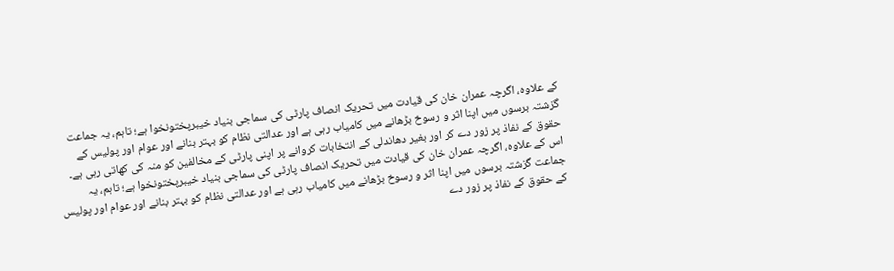کے علاوہ، اگرچہ عمران خان کی قیادت میں تحریک انصاف پارٹی کی سماجی بنیاد خیبرپختونخوا ہے؛ تاہم، یہ جماعت گزشتہ برسوں میں اپنا اثر و رسوخ بڑھانے میں کامیاب رہی ہے اور عدالتی نظام کو بہتر بنانے اور عوام اور پولیس کے حقوق کے نفاذ پر زور دے کر اور بغیر دھاندلی کے انتخابات کروانے پر اپنی پارٹی کے مخالفین کو منہ کی کھاتی رہی ہے۔
اس کے علاوہ، اگرچہ عمران خان کی قیادت میں تحریک انصاف پارٹی کی سماجی بنیاد خیبرپختونخوا ہے؛ تاہم، یہ جماعت گزشتہ برسوں میں اپنا اثر و رسوخ بڑھانے میں کامیاب رہی ہے اور عدالتی نظام کو بہتر بنانے اور عوام اور پولیس کے حقوق کے نفاذ پر زور دے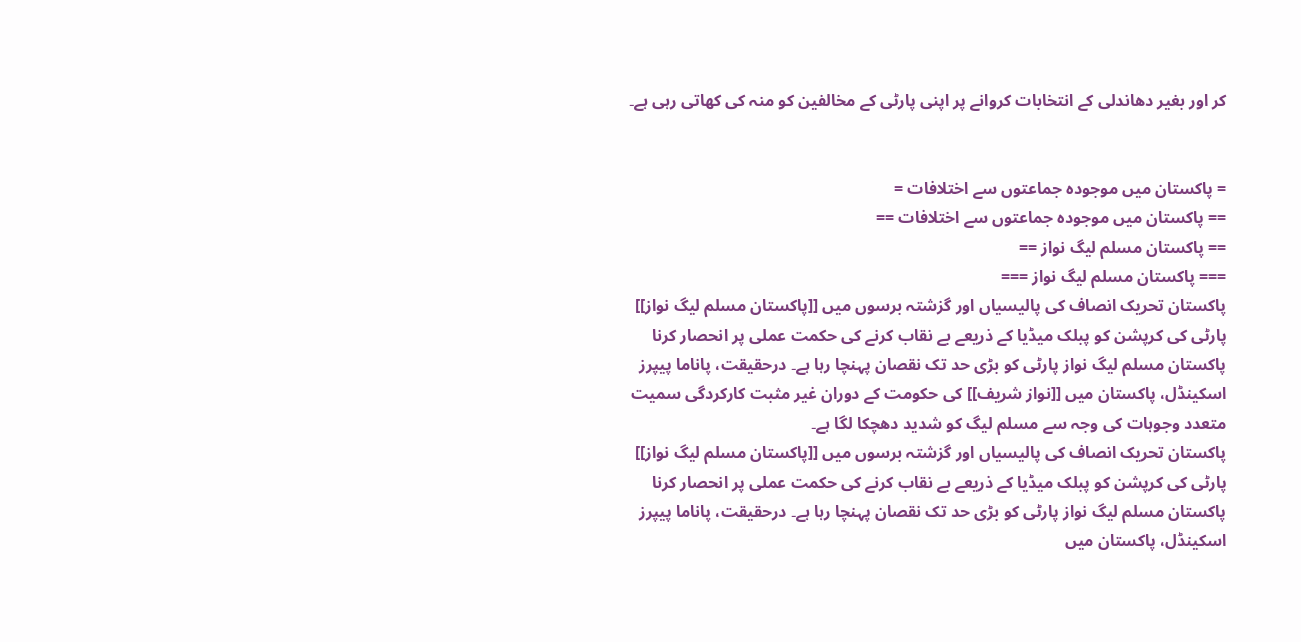کر اور بغیر دھاندلی کے انتخابات کروانے پر اپنی پارٹی کے مخالفین کو منہ کی کھاتی رہی ہے۔


= پاکستان میں موجودہ جماعتوں سے اختلافات =
== پاکستان میں موجودہ جماعتوں سے اختلافات ==
== پاکستان مسلم لیگ نواز ==
=== پاکستان مسلم لیگ نواز ===
پاکستان تحریک انصاف کی پالیسیاں اور گزشتہ برسوں میں [[پاکستان مسلم لیگ نواز]] پارٹی کی کرپشن کو پبلک میڈیا کے ذریعے بے نقاب کرنے کی حکمت عملی پر انحصار کرنا پاکستان مسلم لیگ نواز پارٹی کو بڑی حد تک نقصان پہنچا رہا ہے۔ درحقیقت، پاناما پیپرز اسکینڈل، پاکستان میں [[نواز شریف]] کی حکومت کے دوران غیر مثبت کارکردگی سمیت متعدد وجوہات کی وجہ سے مسلم لیگ کو شدید دھچکا لگا ہے۔
پاکستان تحریک انصاف کی پالیسیاں اور گزشتہ برسوں میں [[پاکستان مسلم لیگ نواز]] پارٹی کی کرپشن کو پبلک میڈیا کے ذریعے بے نقاب کرنے کی حکمت عملی پر انحصار کرنا پاکستان مسلم لیگ نواز پارٹی کو بڑی حد تک نقصان پہنچا رہا ہے۔ درحقیقت، پاناما پیپرز اسکینڈل، پاکستان میں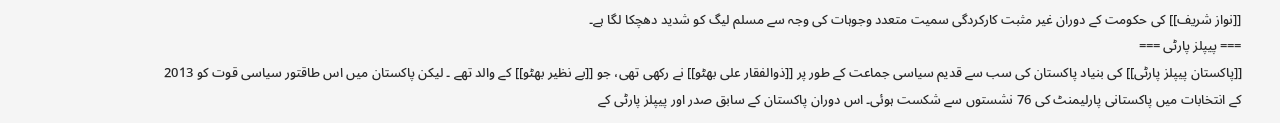[[نواز شریف]] کی حکومت کے دوران غیر مثبت کارکردگی سمیت متعدد وجوہات کی وجہ سے مسلم لیگ کو شدید دھچکا لگا ہے۔
=== پیپلز پارٹی ===
[[پاکستان پیپلز پارٹی]] کی بنیاد پاکستان کی سب سے قدیم سیاسی جماعت کے طور پر [[ذوالفقار علی بھٹو]] نے رکھی تھی، جو [[بے نظیر بھٹو]] کے والد تھے ۔ لیکن پاکستان میں اس طاقتور سیاسی قوت کو 2013 کے انتخابات میں پاکستانی پارلیمنٹ کی 76 نشستوں سے شکست ہوئی۔ اس دوران پاکستان کے سابق صدر اور پیپلز پارٹی کے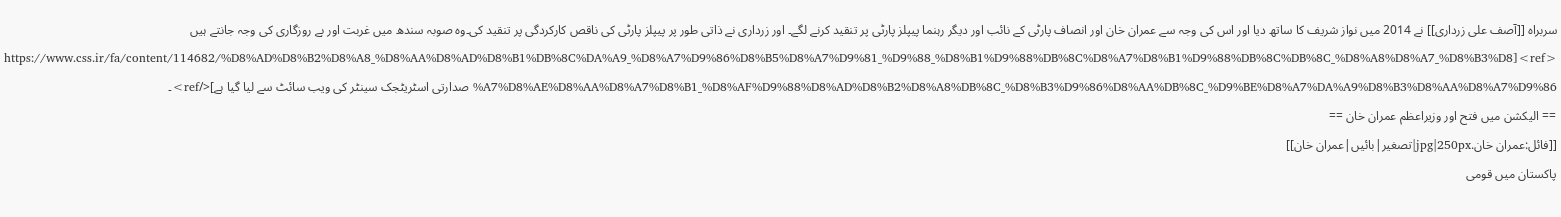سربراہ [[آصف علی زرداری]] نے 2014 میں نواز شریف کا ساتھ دیا اور اس کی وجہ سے عمران خان اور انصاف پارٹی کے نائب اور دیگر رہنما پیپلز پارٹی پر تنقید کرنے لگے۔ اور زرداری نے ذاتی طور پر پیپلز پارٹی کی ناقص کارکردگی پر تنقید کی۔وہ صوبہ سندھ میں غربت اور بے روزگاری کی وجہ جانتے ہیں <ref>[https://www.css.ir/fa/content/114682/%D8%AD%D8%B2%D8%A8_%D8%AA%D8%AD%D8%B1%DB%8C%DA%A9_%D8%A7%D9%86%D8%B5%D8%A7%D9%81_%D9%88_%D8%B1%D9%88%DB%8C%D8%A7%D8%B1%D9%88%DB%8C%DB%8C_%D8%A8%D8%A7_%D8%B3%D8%A7%D8%AE%D8%AA%D8%A7%D8%B1_%D8%AF%D9%88%D8%AD%D8%B2%D8%A8%DB%8C_%D8%B3%D9%86%D8%AA%DB%8C_%D9%BE%D8%A7%DA%A9%D8%B3%D8%AA%D8%A7%D9%86 صدارتی اسٹریٹجک سینٹر کی ویب سائٹ سے لیا گیا ہے]</ref>۔
== الیکشن میں فتح اور وزیراعظم عمران خان ==
[[فائل:عمران خان.jpg|250px|تصغیر|بائیں|عمران خان]]
پاکستان میں قومی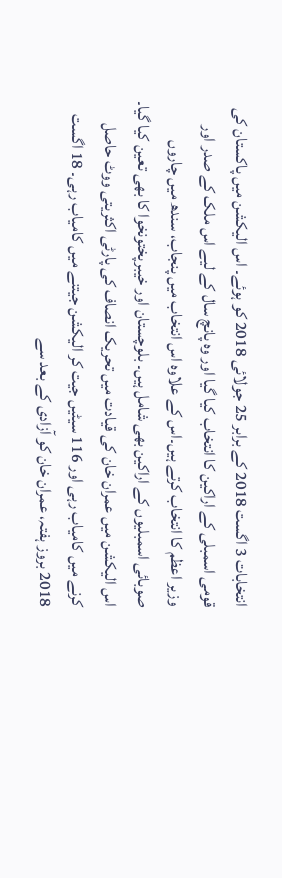انتخابات 3 اگست 2018 کے برابر 25 جولائی 2018 کو ہوئے۔ اس الیکشن میں پاکستان کی قومی اسمبلی کے اراکین کا انتخاب کیا گیا اور وہ پانچ سال کے لیے اس ملک کے صدر اور وزیر اعظم کا انتخاب کرتے ہیں۔اس کے علاوہ اس انتخاب میں پنجاب، سندھ میں چاروں صوبائی اسمبلیوں کے اراکین بھی شامل ہیں۔ بلوچستان اور خیبرپختونخوا کا بھی تعین کیا گیا۔ اس الیکشن میں عمران خان کی قیادت میں تحریک انصاف کی پارٹی اکثریتی ووٹ حاصل کرنے میں کامیاب رہی اور 116 سیٹیں جیت کر الیکشن جیتنے میں کامیاب رہی۔ 18 اگست 2018 بروز ہفتہ، عمران خان کو آزادی کے بعد سے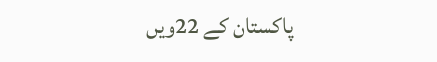پاکستان کے 22ویں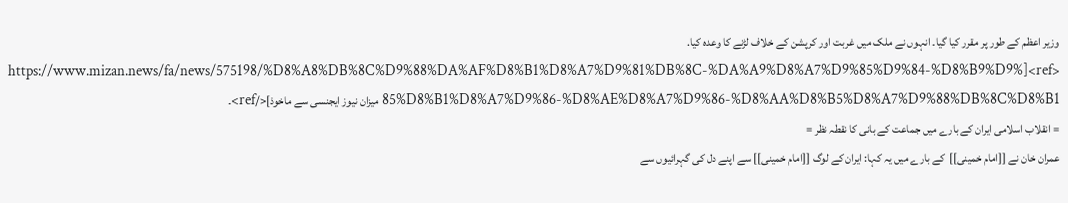وزیر اعظم کے طور پر مقرر کیا گیا۔ انہوں نے ملک میں غربت اور کرپشن کے خلاف لڑنے کا وعدہ کیا. <ref>[https://www.mizan.news/fa/news/575198/%D8%A8%DB%8C%D9%88%DA%AF%D8%B1%D8%A7%D9%81%DB%8C-%DA%A9%D8%A7%D9%85%D9%84-%D8%B9%D9%85%D8%B1%D8%A7%D9%86-%D8%AE%D8%A7%D9%86-%D8%AA%D8%B5%D8%A7%D9%88%DB%8C%D8%B1 میزان نیوز ایجنسی سے ماخوذ]</ref>۔
= انقلاب اسلامی ایران کے بارے میں جماعت کے بانی کا نقطہ نظر =
عمران خان نے [[امام خمینی]]  کے بارے میں یہ کہا: ایران کے لوگ [[امام خمینی]] سے اپنے دل کی گہرائیوں سے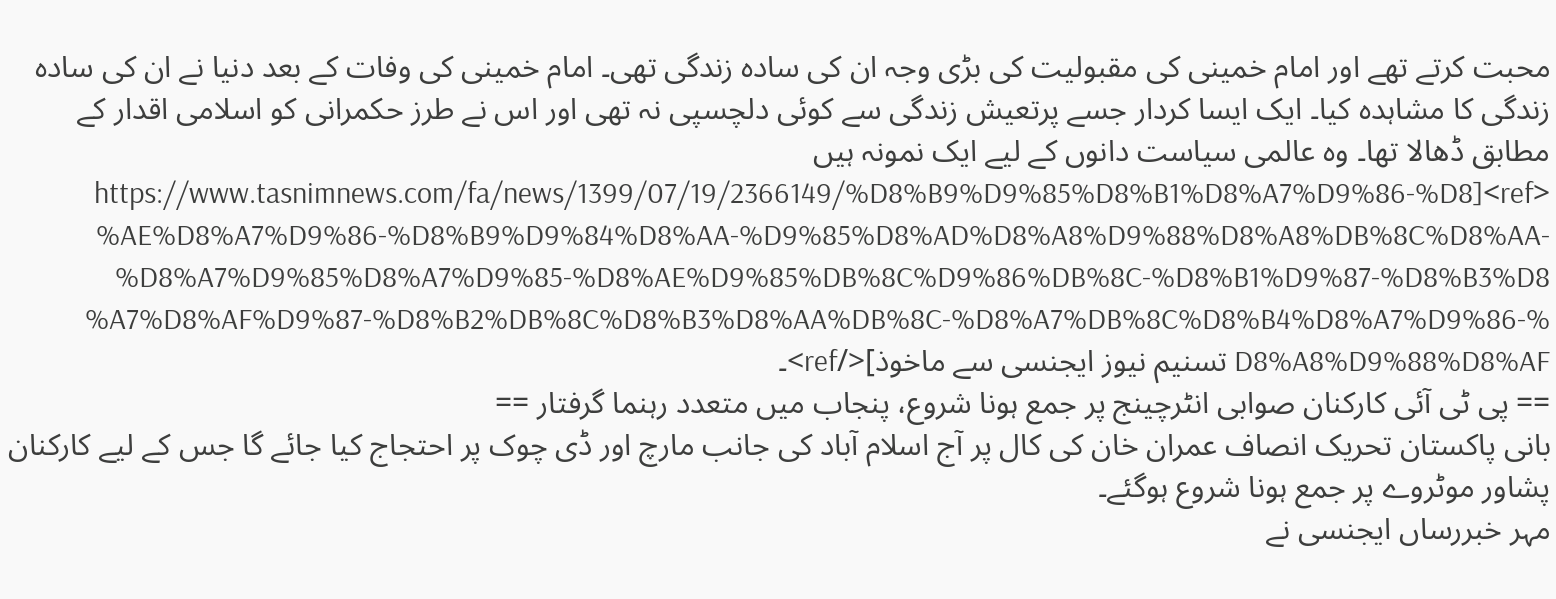محبت کرتے تھے اور امام خمینی کی مقبولیت کی بڑی وجہ ان کی سادہ زندگی تھی۔ امام خمینی کی وفات کے بعد دنیا نے ان کی سادہ زندگی کا مشاہدہ کیا۔ ایک ایسا کردار جسے پرتعیش زندگی سے کوئی دلچسپی نہ تھی اور اس نے طرز حکمرانی کو اسلامی اقدار کے مطابق ڈھالا تھا۔ وہ عالمی سیاست دانوں کے لیے ایک نمونہ ہیں <ref>[https://www.tasnimnews.com/fa/news/1399/07/19/2366149/%D8%B9%D9%85%D8%B1%D8%A7%D9%86-%D8%AE%D8%A7%D9%86-%D8%B9%D9%84%D8%AA-%D9%85%D8%AD%D8%A8%D9%88%D8%A8%DB%8C%D8%AA-%D8%A7%D9%85%D8%A7%D9%85-%D8%AE%D9%85%DB%8C%D9%86%DB%8C-%D8%B1%D9%87-%D8%B3%D8%A7%D8%AF%D9%87-%D8%B2%DB%8C%D8%B3%D8%AA%DB%8C-%D8%A7%DB%8C%D8%B4%D8%A7%D9%86-%D8%A8%D9%88%D8%AF تسنیم نیوز ایجنسی سے ماخوذ]</ref>۔
== پی ٹی آئی کارکنان صوابی انٹرچینج پر جمع ہونا شروع، پنجاب میں متعدد رہنما گرفتار ==
بانی پاکستان تحریک انصاف عمران خان کی کال پر آج اسلام آباد کی جانب مارچ اور ڈی چوک پر احتجاج کیا جائے گا جس کے لیے کارکنان پشاور موٹروے پر جمع ہونا شروع ہوگئے۔
مہر خبررساں ایجنسی نے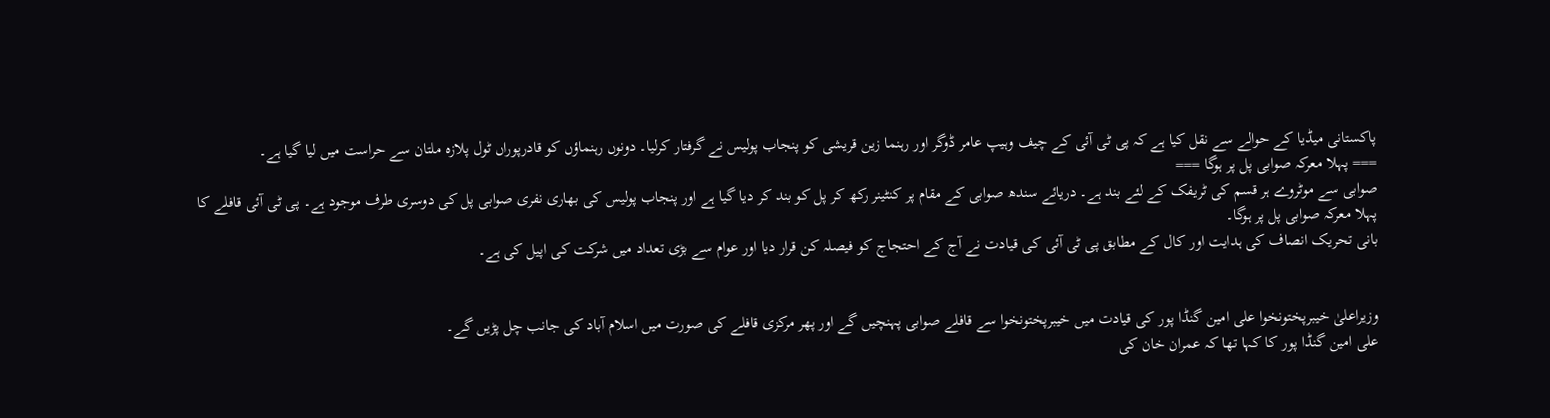پاکستانی میڈیا کے حوالے سے نقل کیا ہے کہ پی ٹی آئی کے چیف وہیپ عامر ڈوگر اور رہنما زین قریشی کو پنجاب پولیس نے گرفتار کرلیا۔ دونوں رہنماؤں کو قادرپوراں ٹول پلازہ ملتان سے حراست میں لیا گیا ہے۔
=== پہلا معرکہ صوابی پل پر ہوگا ===
صوابی سے موٹروے ہر قسم کی ٹریفک کے لئے بند ہے۔ دریائے سندھ صوابی کے مقام پر کنٹینر رکھ کر پل کو بند کر دیا گیا ہے اور پنجاب پولیس کی بھاری نفری صوابی پل کی دوسری طرف موجود ہے۔ پی ٹی آئی قافلے کا پہلا معرکہ صوابی پل پر ہوگا۔
بانی تحریک انصاف کی ہدایت اور کال کے مطابق پی ٹی آئی کی قیادت نے آج کے احتجاج کو فیصلہ کن قرار دیا اور عوام سے بڑی تعداد میں شرکت کی اپیل کی ہے۔


وزیراعلیٰ خیبرپختونخوا علی امین گنڈا پور کی قیادت میں خیبرپختونخوا سے قافلے صوابی پہنچیں گے اور پھر مرکزی قافلے کی صورت میں اسلام آباد کی جانب چل پڑیں گے۔
علی امین گنڈا پور کا کہا تھا کہ عمران خان کی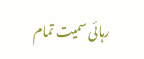رہائی سمیت تمام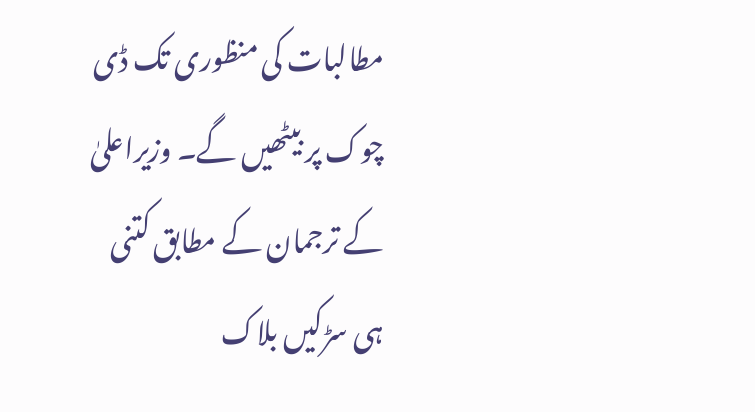مطالبات کی منظوری تک ڈی چوک پر بیٹھیں گے۔ وزیراعلیٰ کے ترجمان کے مطابق کتنی ہی سڑکیں بلاک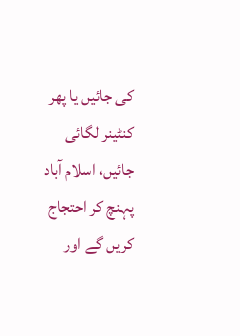کی جائیں یا پھر کنٹینر لگائی جائیں، اسلام آباد پہنچ کر احتجاج کریں گے اور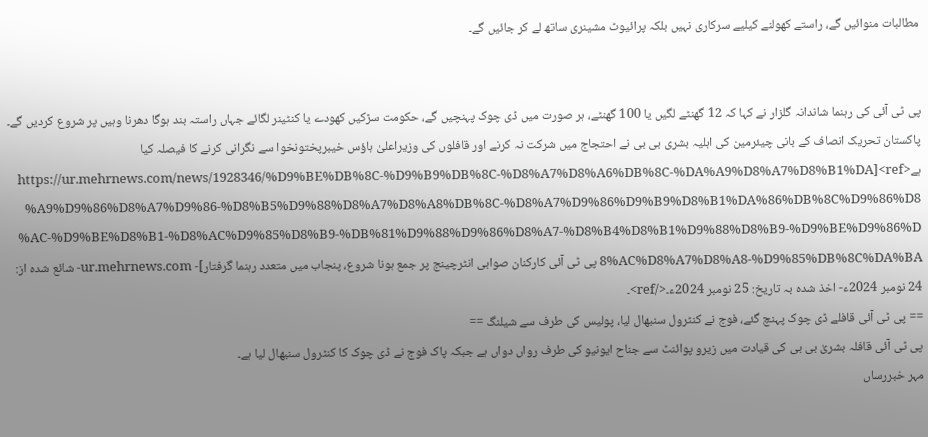مطالبات منوائیں گے، راستے کھولنے کیلیے سرکاری نہیں بلکہ پرائیوٹ مشینری ساتھ لے کر جائیں گے۔


پی ٹی آئی کی رہنما شاندانہ گلزار نے کہا کہ 12 گھنٹے لگیں یا 100 گھنٹے، ہر صورت میں ڈی چوک پہنچیں گے، حکومت سڑکیں کھودے یا کنٹینر لگائے جہاں راستہ بند ہوگا دھرنا وہیں پر شروع کردیں گے۔
پاکستان تحریک انصاف کے بانی چیئرمین کی اہلیہ بشری بی بی نے احتجاج میں شرکت نہ کرنے اور قافلوں کی وزیراعلیٰ ہاؤس خیبرپختونخوا سے نگرانی کرنے کا فیصلہ کیا ہے<ref>[https://ur.mehrnews.com/news/1928346/%D9%BE%DB%8C-%D9%B9%DB%8C-%D8%A7%D8%A6%DB%8C-%DA%A9%D8%A7%D8%B1%DA%A9%D9%86%D8%A7%D9%86-%D8%B5%D9%88%D8%A7%D8%A8%DB%8C-%D8%A7%D9%86%D9%B9%D8%B1%DA%86%DB%8C%D9%86%D8%AC-%D9%BE%D8%B1-%D8%AC%D9%85%D8%B9-%DB%81%D9%88%D9%86%D8%A7-%D8%B4%D8%B1%D9%88%D8%B9-%D9%BE%D9%86%D8%AC%D8%A7%D8%A8-%D9%85%DB%8C%DA%BA پی ٹی آئی کارکنان صوابی انٹرچینج پر جمع ہونا شروع، پنجاب میں متعدد رہنما گرفتار]- ur.mehrnews.com- شائع شدہ از: 24 نومبر 2024ء- اخذ شدہ بہ تاریخ: 25 نومبر 2024ء۔</ref>۔
== پی ٹی آئی قافلے ڈی چوک پہنچ گئے، فوج نے کنٹرول سنبھال لیا، پولیس کی طرف سے شیلنگ ==
پی ٹی آئی قافلہ بشریٰ بی بی کی قیادت میں زیرو پوائنٹ سے جناح ایونیو کی طرف رواں دواں ہے جبکہ پاک فوج نے ڈی چوک کا کنٹرول سنبھال لیا ہے۔
مہر خبررساں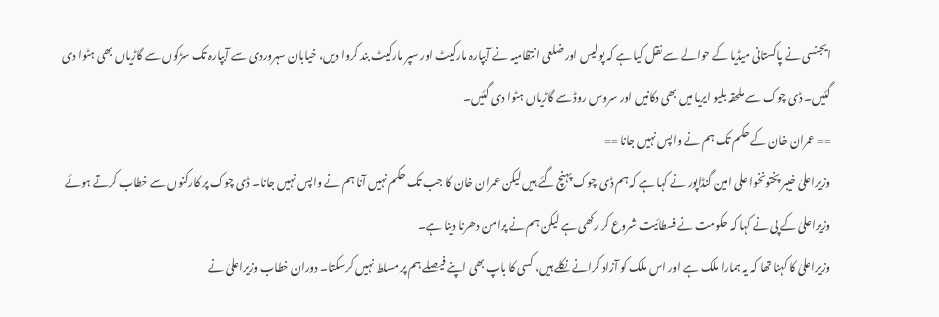ایجنسی نے پاکستانی میڈیا کے حوالے سے نقل کیا ہے کہ پولیس اور ضلعی انتظامیہ نے آبپارہ مارکیٹ اور سپر مارکیٹ بند کروا دیں، خیابان سہروردی سے آبپارہ تک سڑکوں سے گاڑیاں بھی ہٹوا دی گئیں۔ ڈی چوک سے ملحقہ بلیو ایریا میں بھی دکانیں اور سروس روڈ سے گاڑیاں ہٹوا دی گئیں۔
== عمران خان کے حکم تک ہم نے واپس نہیں جانا ==
وزیراعلیٰ خیبر پختونخوا علی امین گنڈاپور نے کہا ہے کہ ہم ڈی چوک پہنچ گئے ہیں لیکن عمران خان کا جب تک حکم نہیں آنا ہم نے واپس نہیں جانا۔ ڈی چوک پر کارکنوں سے خطاب کرتے ہوئے وزیراعلیٰ کے پی نے کہا کہ حکومت نے فسطائیت شروع کر رکھی ہے لیکن ہم نے پرامن دھرنا دینا ہے۔
وزیراعلیٰ کا کہنا تھا کہ یہ ہمارا ملک ہے اور اس ملک کو آزاد کرانے نکلے ہیں، کسی کا باپ بھی اپنے فیصلے ہم پر مسلط نہیں کرسکتا۔ دوران خطاب وزیراعلیٰ نے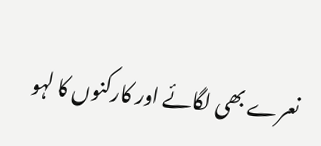نعرے بھی لگائے اور کارکنوں کا لہو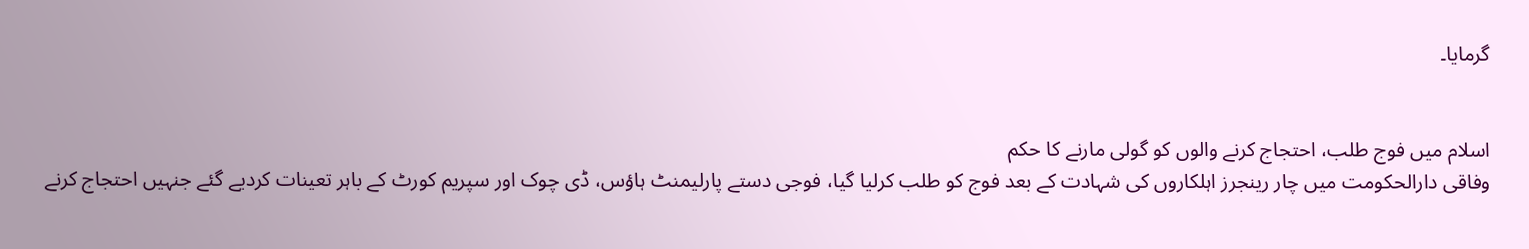گرمایا۔


اسلام میں فوج طلب، احتجاج کرنے والوں کو گولی مارنے کا حکم
وفاقی دارالحکومت میں چار رینجرز اہلکاروں کی شہادت کے بعد فوج کو طلب کرلیا گیا، فوجی دستے پارلیمنٹ ہاؤس، ڈی چوک اور سپریم کورٹ کے باہر تعینات کردیے گئے جنہیں احتجاج کرنے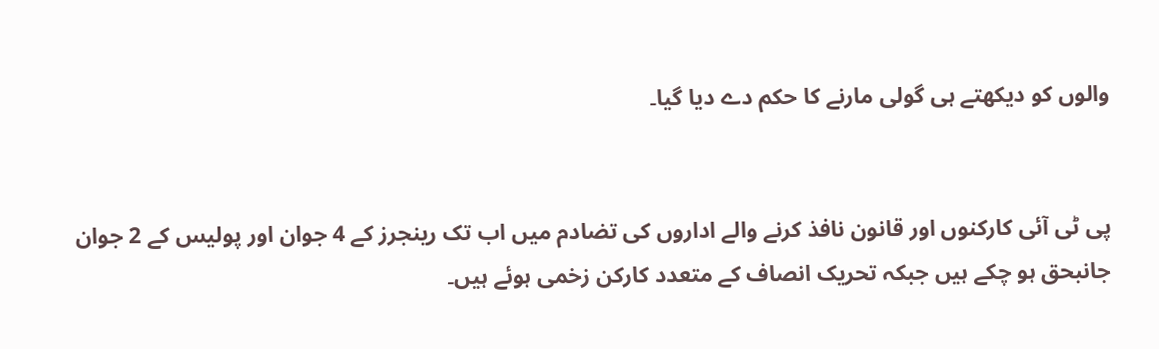والوں کو دیکھتے ہی گولی مارنے کا حکم دے دیا گیا۔


پی ٹی آئی کارکنوں اور قانون نافذ کرنے والے اداروں کی تضادم میں اب تک رینجرز کے 4 جوان اور پولیس کے 2 جوان جانبحق ہو چکے ہیں جبکہ تحریک انصاف کے متعدد کارکن زخمی ہوئے ہیں۔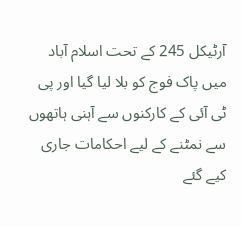آرٹیکل 245 کے تحت اسلام آباد میں پاک فوج کو بلا لیا گیا اور پی ٹی آئی کے کارکنوں سے آہنی ہاتھوں سے نمٹنے کے لیے احکامات جاری کیے گئے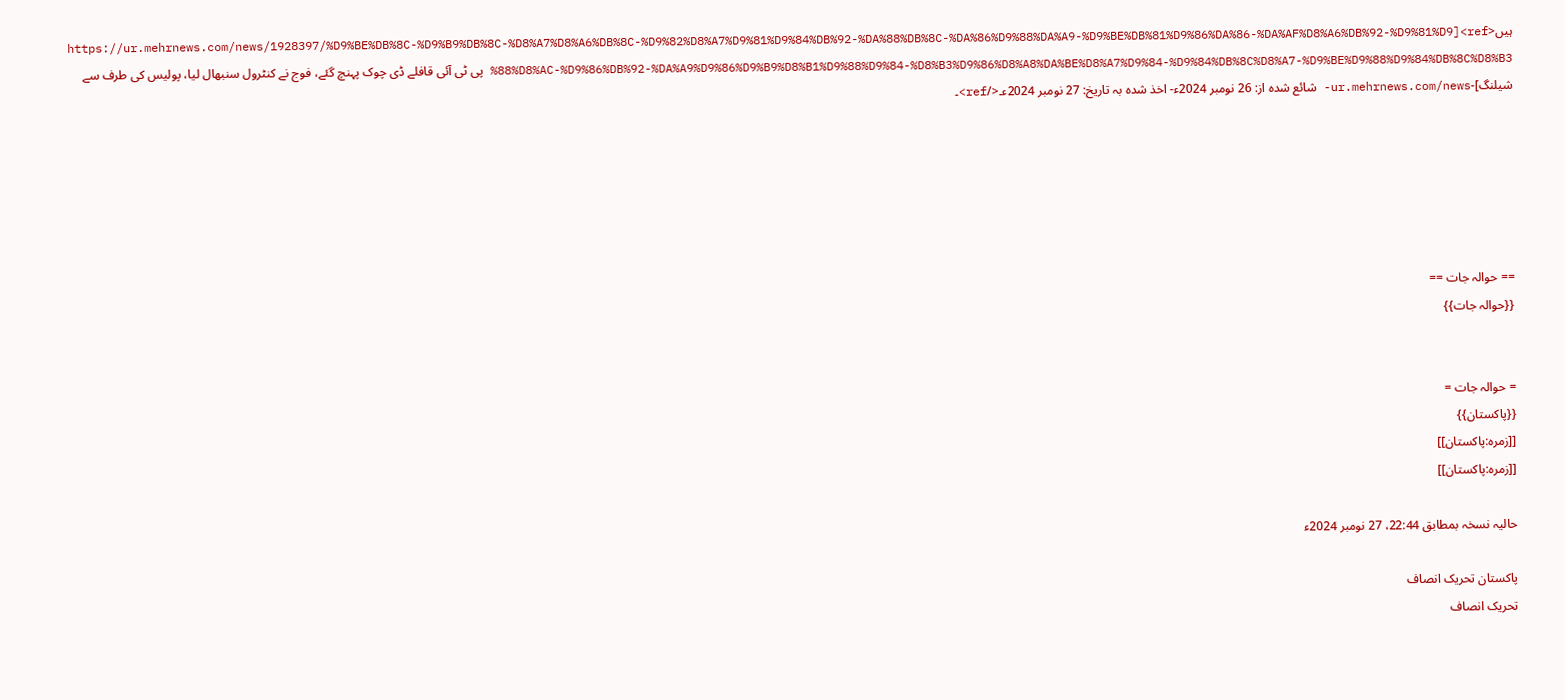ہیں<ref>[https://ur.mehrnews.com/news/1928397/%D9%BE%DB%8C-%D9%B9%DB%8C-%D8%A7%D8%A6%DB%8C-%D9%82%D8%A7%D9%81%D9%84%DB%92-%DA%88%DB%8C-%DA%86%D9%88%DA%A9-%D9%BE%DB%81%D9%86%DA%86-%DA%AF%D8%A6%DB%92-%D9%81%D9%88%D8%AC-%D9%86%DB%92-%DA%A9%D9%86%D9%B9%D8%B1%D9%88%D9%84-%D8%B3%D9%86%D8%A8%DA%BE%D8%A7%D9%84-%D9%84%DB%8C%D8%A7-%D9%BE%D9%88%D9%84%DB%8C%D8%B3 پی ٹی آئی قافلے ڈی چوک پہنچ گئے، فوج نے کنٹرول سنبھال لیا، پولیس کی طرف سے شیلنگ]-ur.mehrnews.com/news- شائع شدہ از: 26 نومبر 2024ء- اخذ شدہ بہ تاریخ: 27 نومبر 2024ء۔</ref>۔






== حوالہ جات ==
{{حوالہ جات}}


= حوالہ جات =
{{پاکستان}}
[[زمرہ:پاکستان]]
[[زمرہ:پاکستان]]

حالیہ نسخہ بمطابق 22:44، 27 نومبر 2024ء

پاکستان تحریک انصاف
تحریک انصاف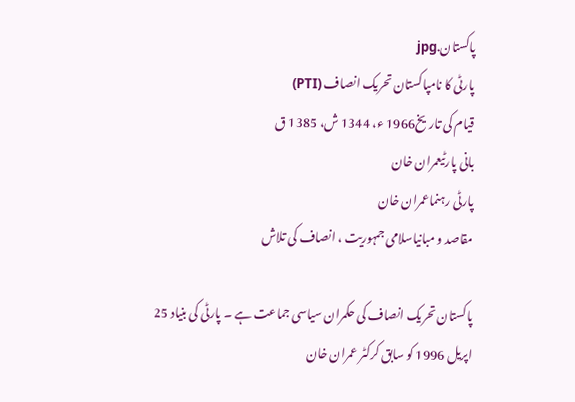پاکستان.jpg
پارٹی کا نامپاکستان تحریک انصاف (PTI)
قیام کی تاریخ1966 ء، 1344 ش، 1385 ق
بانی پارٹیعمران خان
پارٹی رہنماعمران خان
مقاصد و مبانیاسلامی جمہوریت ، انصاف کی تلاش

پاکستان تحریک انصاف کی حکمران سیاسی جماعت ہے ۔ پارٹی کی بنیاد 25 اپریل 1996 کو سابق کرکٹر عمران خان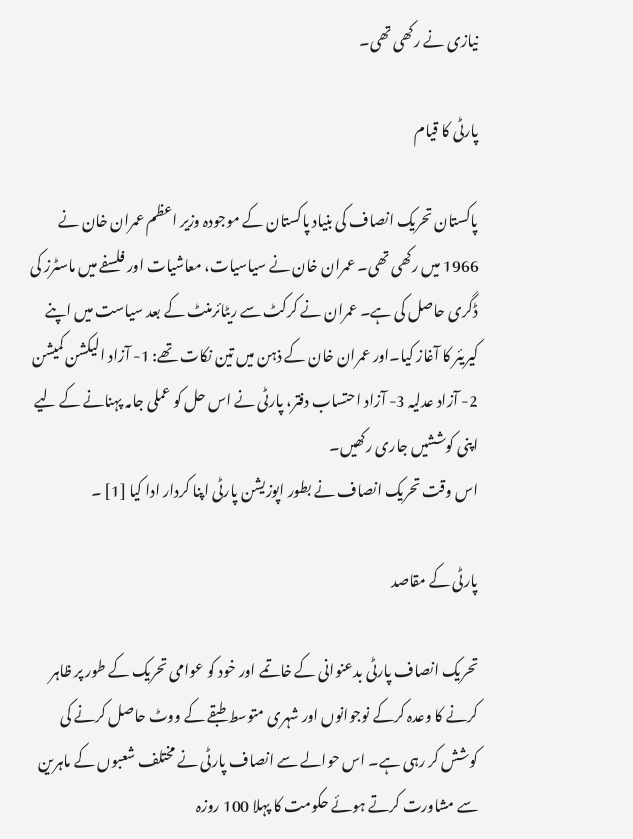نیازی نے رکھی تھی۔

پارٹی کا قیام

پاکستان تحریک انصاف کی بنیاد پاکستان کے موجودہ وزیر اعظم عمران خان نے 1966 میں رکھی تھی۔ عمران خان نے سیاسیات، معاشیات اور فلسفے میں ماسٹرز کی ڈگری حاصل کی ہے۔ عمران نے کرکٹ سے ریٹائرمنٹ کے بعد سیاست میں اپنے کیریئر کا آغاز کیا۔اور عمران خان کے ذہن میں تین نکات تھے: 1- آزاد الیکشن کمیشن 2- آزاد عدلیہ 3- آزاد احتساب دفتر، پارٹی نے اس حل کو عملی جامہ پہنانے کے لیے اپنی کوششیں جاری رکھیں۔
اس وقت تحریک انصاف نے بطور اپوزیشن پارٹی اپنا کردار ادا کیا [1] ۔

پارٹی کے مقاصد

تحریک انصاف پارٹی بدعنوانی کے خاتمے اور خود کو عوامی تحریک کے طور پر ظاہر کرنے کا وعدہ کرکے نوجوانوں اور شہری متوسط طبقے کے ووٹ حاصل کرنے کی کوشش کر رہی ہے۔ اس حوالے سے انصاف پارٹی نے مختلف شعبوں کے ماہرین سے مشاورت کرتے ہوئے حکومت کا پہلا 100 روزہ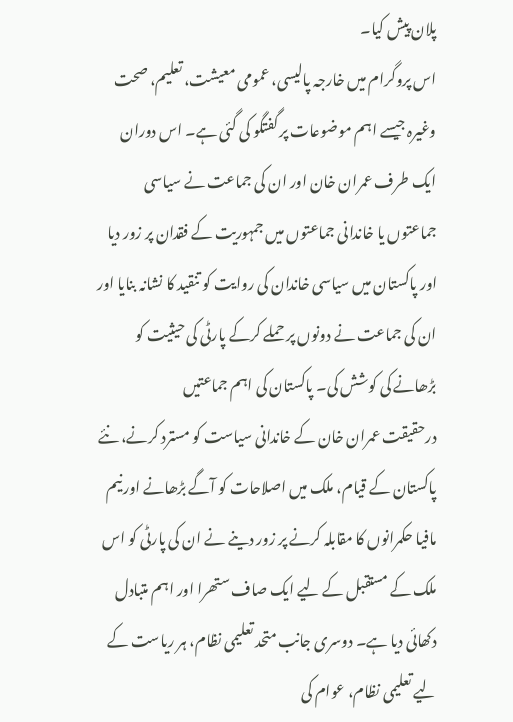پلان پیش کیا۔
اس پروگرام میں خارجہ پالیسی، عمومی معیشت، تعلیم، صحت وغیرہ جیسے اہم موضوعات پر گفتگو کی گئی ہے۔ اس دوران ایک طرف عمران خان اور ان کی جماعت نے سیاسی جماعتوں یا خاندانی جماعتوں میں جمہوریت کے فقدان پر زور دیا اور پاکستان میں سیاسی خاندان کی روایت کو تنقید کا نشانہ بنایا اور ان کی جماعت نے دونوں پر حملے کرکے پارٹی کی حیثیت کو بڑھانے کی کوشش کی۔ پاکستان کی اہم جماعتیں
درحقیقت عمران خان کے خاندانی سیاست کو مسترد کرنے، نئے پاکستان کے قیام، ملک میں اصلاحات کو آگے بڑھانے اور نیم مافیا حکمرانوں کا مقابلہ کرنے پر زور دینے نے ان کی پارٹی کو اس ملک کے مستقبل کے لیے ایک صاف ستھرا اور اہم متبادل دکھائی دیا ہے۔ دوسری جانب متحد تعلیمی نظام، ہر ریاست کے لیے تعلیمی نظام، عوام کی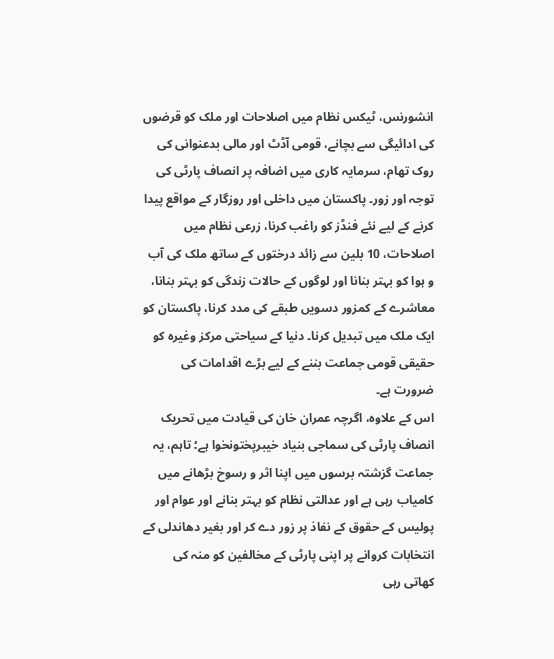انشورنس، ٹیکس نظام میں اصلاحات اور ملک کو قرضوں کی ادائیگی سے بچانے، قومی آڈٹ اور مالی بدعنوانی کی روک تھام، سرمایہ کاری میں اضافہ پر انصاف پارٹی کی توجہ اور زور۔ پاکستان میں داخلی اور روزگار کے مواقع پیدا کرنے کے لیے نئے فنڈز کو راغب کرنا، زرعی نظام میں اصلاحات، 10 بلین سے زائد درختوں کے ساتھ ملک کی آب و ہوا کو بہتر بنانا اور لوگوں کے حالات زندگی کو بہتر بنانا، معاشرے کے کمزور دسویں طبقے کی مدد کرنا، پاکستان کو ایک ملک میں تبدیل کرنا۔ دنیا کے سیاحتی مرکز وغیرہ کو حقیقی قومی جماعت بننے کے لیے بڑے اقدامات کی ضرورت ہے۔
اس کے علاوہ، اگرچہ عمران خان کی قیادت میں تحریک انصاف پارٹی کی سماجی بنیاد خیبرپختونخوا ہے؛ تاہم، یہ جماعت گزشتہ برسوں میں اپنا اثر و رسوخ بڑھانے میں کامیاب رہی ہے اور عدالتی نظام کو بہتر بنانے اور عوام اور پولیس کے حقوق کے نفاذ پر زور دے کر اور بغیر دھاندلی کے انتخابات کروانے پر اپنی پارٹی کے مخالفین کو منہ کی کھاتی رہی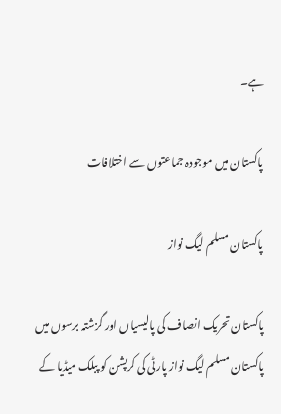ہے۔

پاکستان میں موجودہ جماعتوں سے اختلافات

پاکستان مسلم لیگ نواز

پاکستان تحریک انصاف کی پالیسیاں اور گزشتہ برسوں میں پاکستان مسلم لیگ نواز پارٹی کی کرپشن کو پبلک میڈیا کے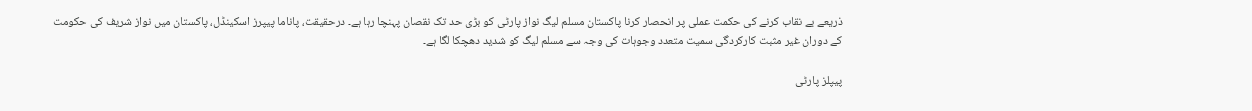ذریعے بے نقاب کرنے کی حکمت عملی پر انحصار کرنا پاکستان مسلم لیگ نواز پارٹی کو بڑی حد تک نقصان پہنچا رہا ہے۔ درحقیقت، پاناما پیپرز اسکینڈل، پاکستان میں نواز شریف کی حکومت کے دوران غیر مثبت کارکردگی سمیت متعدد وجوہات کی وجہ سے مسلم لیگ کو شدید دھچکا لگا ہے۔

پیپلز پارٹی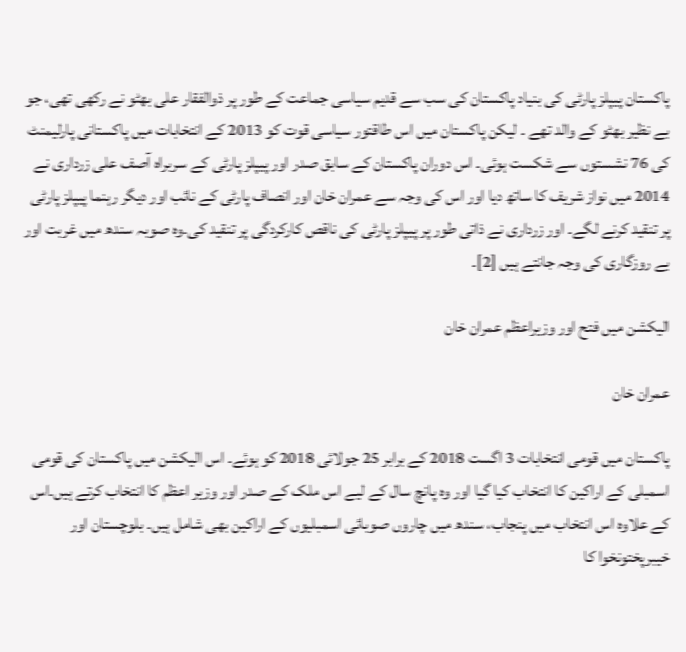پاکستان پیپلز پارٹی کی بنیاد پاکستان کی سب سے قدیم سیاسی جماعت کے طور پر ذوالفقار علی بھٹو نے رکھی تھی، جو بے نظیر بھٹو کے والد تھے ۔ لیکن پاکستان میں اس طاقتور سیاسی قوت کو 2013 کے انتخابات میں پاکستانی پارلیمنٹ کی 76 نشستوں سے شکست ہوئی۔ اس دوران پاکستان کے سابق صدر اور پیپلز پارٹی کے سربراہ آصف علی زرداری نے 2014 میں نواز شریف کا ساتھ دیا اور اس کی وجہ سے عمران خان اور انصاف پارٹی کے نائب اور دیگر رہنما پیپلز پارٹی پر تنقید کرنے لگے۔ اور زرداری نے ذاتی طور پر پیپلز پارٹی کی ناقص کارکردگی پر تنقید کی۔وہ صوبہ سندھ میں غربت اور بے روزگاری کی وجہ جانتے ہیں [2]۔

الیکشن میں فتح اور وزیراعظم عمران خان

عمران خان

پاکستان میں قومی انتخابات 3 اگست 2018 کے برابر 25 جولائی 2018 کو ہوئے۔ اس الیکشن میں پاکستان کی قومی اسمبلی کے اراکین کا انتخاب کیا گیا اور وہ پانچ سال کے لیے اس ملک کے صدر اور وزیر اعظم کا انتخاب کرتے ہیں۔اس کے علاوہ اس انتخاب میں پنجاب، سندھ میں چاروں صوبائی اسمبلیوں کے اراکین بھی شامل ہیں۔ بلوچستان اور خیبرپختونخوا کا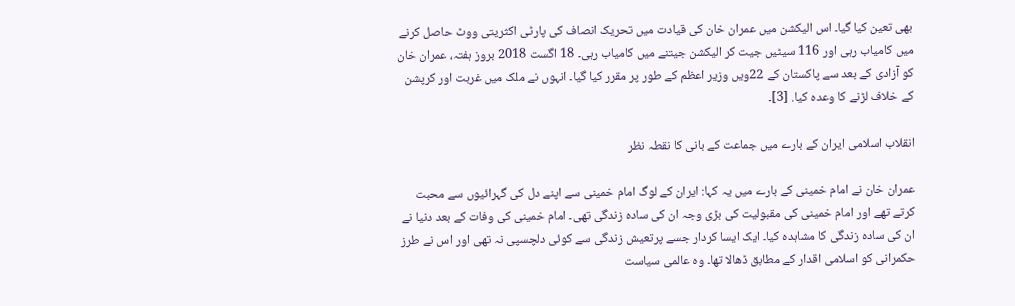بھی تعین کیا گیا۔ اس الیکشن میں عمران خان کی قیادت میں تحریک انصاف کی پارٹی اکثریتی ووٹ حاصل کرنے میں کامیاب رہی اور 116 سیٹیں جیت کر الیکشن جیتنے میں کامیاب رہی۔ 18 اگست 2018 بروز ہفتہ، عمران خان کو آزادی کے بعد سے پاکستان کے 22ویں وزیر اعظم کے طور پر مقرر کیا گیا۔ انہوں نے ملک میں غربت اور کرپشن کے خلاف لڑنے کا وعدہ کیا. [3]۔

انقلاب اسلامی ایران کے بارے میں جماعت کے بانی کا نقطہ نظر

عمران خان نے امام خمینی کے بارے میں یہ کہا: ایران کے لوگ امام خمینی سے اپنے دل کی گہرائیوں سے محبت کرتے تھے اور امام خمینی کی مقبولیت کی بڑی وجہ ان کی سادہ زندگی تھی۔ امام خمینی کی وفات کے بعد دنیا نے ان کی سادہ زندگی کا مشاہدہ کیا۔ ایک ایسا کردار جسے پرتعیش زندگی سے کوئی دلچسپی نہ تھی اور اس نے طرز حکمرانی کو اسلامی اقدار کے مطابق ڈھالا تھا۔ وہ عالمی سیاست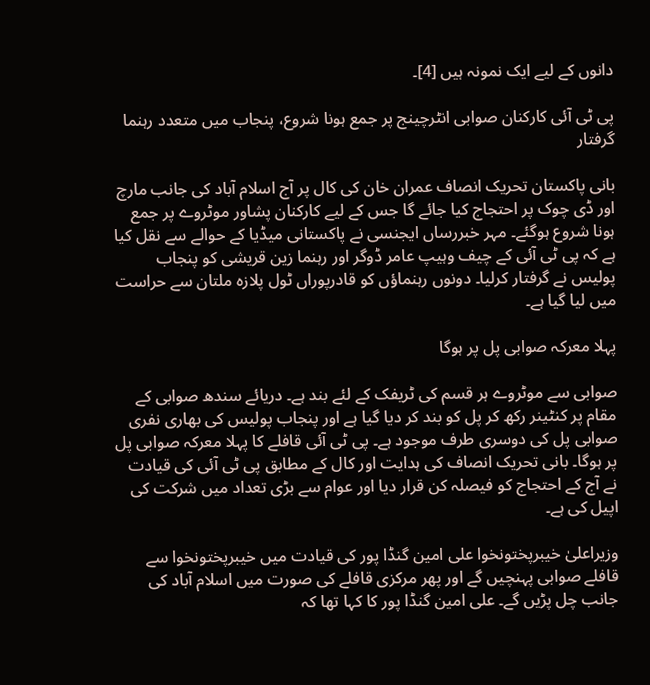دانوں کے لیے ایک نمونہ ہیں [4]۔

پی ٹی آئی کارکنان صوابی انٹرچینج پر جمع ہونا شروع، پنجاب میں متعدد رہنما گرفتار

بانی پاکستان تحریک انصاف عمران خان کی کال پر آج اسلام آباد کی جانب مارچ اور ڈی چوک پر احتجاج کیا جائے گا جس کے لیے کارکنان پشاور موٹروے پر جمع ہونا شروع ہوگئے۔ مہر خبررساں ایجنسی نے پاکستانی میڈیا کے حوالے سے نقل کیا ہے کہ پی ٹی آئی کے چیف وہیپ عامر ڈوگر اور رہنما زین قریشی کو پنجاب پولیس نے گرفتار کرلیا۔ دونوں رہنماؤں کو قادرپوراں ٹول پلازہ ملتان سے حراست میں لیا گیا ہے۔

پہلا معرکہ صوابی پل پر ہوگا

صوابی سے موٹروے ہر قسم کی ٹریفک کے لئے بند ہے۔ دریائے سندھ صوابی کے مقام پر کنٹینر رکھ کر پل کو بند کر دیا گیا ہے اور پنجاب پولیس کی بھاری نفری صوابی پل کی دوسری طرف موجود ہے۔ پی ٹی آئی قافلے کا پہلا معرکہ صوابی پل پر ہوگا۔ بانی تحریک انصاف کی ہدایت اور کال کے مطابق پی ٹی آئی کی قیادت نے آج کے احتجاج کو فیصلہ کن قرار دیا اور عوام سے بڑی تعداد میں شرکت کی اپیل کی ہے۔

وزیراعلیٰ خیبرپختونخوا علی امین گنڈا پور کی قیادت میں خیبرپختونخوا سے قافلے صوابی پہنچیں گے اور پھر مرکزی قافلے کی صورت میں اسلام آباد کی جانب چل پڑیں گے۔ علی امین گنڈا پور کا کہا تھا کہ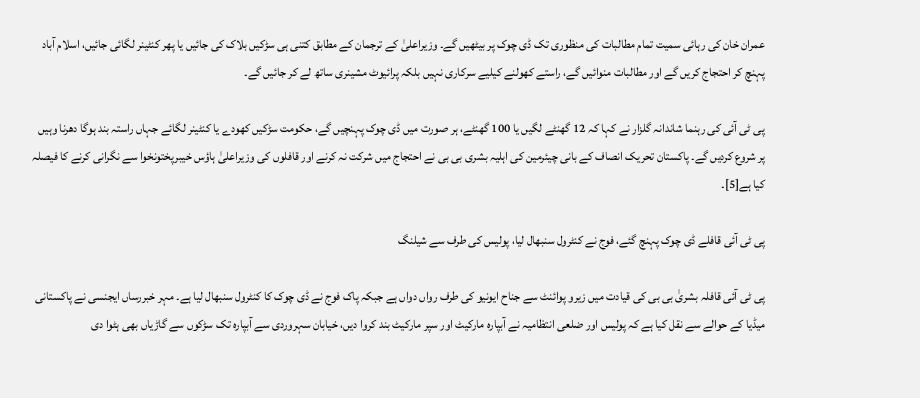عمران خان کی رہائی سمیت تمام مطالبات کی منظوری تک ڈی چوک پر بیٹھیں گے۔ وزیراعلیٰ کے ترجمان کے مطابق کتنی ہی سڑکیں بلاک کی جائیں یا پھر کنٹینر لگائی جائیں، اسلام آباد پہنچ کر احتجاج کریں گے اور مطالبات منوائیں گے، راستے کھولنے کیلیے سرکاری نہیں بلکہ پرائیوٹ مشینری ساتھ لے کر جائیں گے۔

پی ٹی آئی کی رہنما شاندانہ گلزار نے کہا کہ 12 گھنٹے لگیں یا 100 گھنٹے، ہر صورت میں ڈی چوک پہنچیں گے، حکومت سڑکیں کھودے یا کنٹینر لگائے جہاں راستہ بند ہوگا دھرنا وہیں پر شروع کردیں گے۔ پاکستان تحریک انصاف کے بانی چیئرمین کی اہلیہ بشری بی بی نے احتجاج میں شرکت نہ کرنے اور قافلوں کی وزیراعلیٰ ہاؤس خیبرپختونخوا سے نگرانی کرنے کا فیصلہ کیا ہے[5]۔

پی ٹی آئی قافلے ڈی چوک پہنچ گئے، فوج نے کنٹرول سنبھال لیا، پولیس کی طرف سے شیلنگ

پی ٹی آئی قافلہ بشریٰ بی بی کی قیادت میں زیرو پوائنٹ سے جناح ایونیو کی طرف رواں دواں ہے جبکہ پاک فوج نے ڈی چوک کا کنٹرول سنبھال لیا ہے۔ مہر خبررساں ایجنسی نے پاکستانی میڈیا کے حوالے سے نقل کیا ہے کہ پولیس اور ضلعی انتظامیہ نے آبپارہ مارکیٹ اور سپر مارکیٹ بند کروا دیں، خیابان سہروردی سے آبپارہ تک سڑکوں سے گاڑیاں بھی ہٹوا دی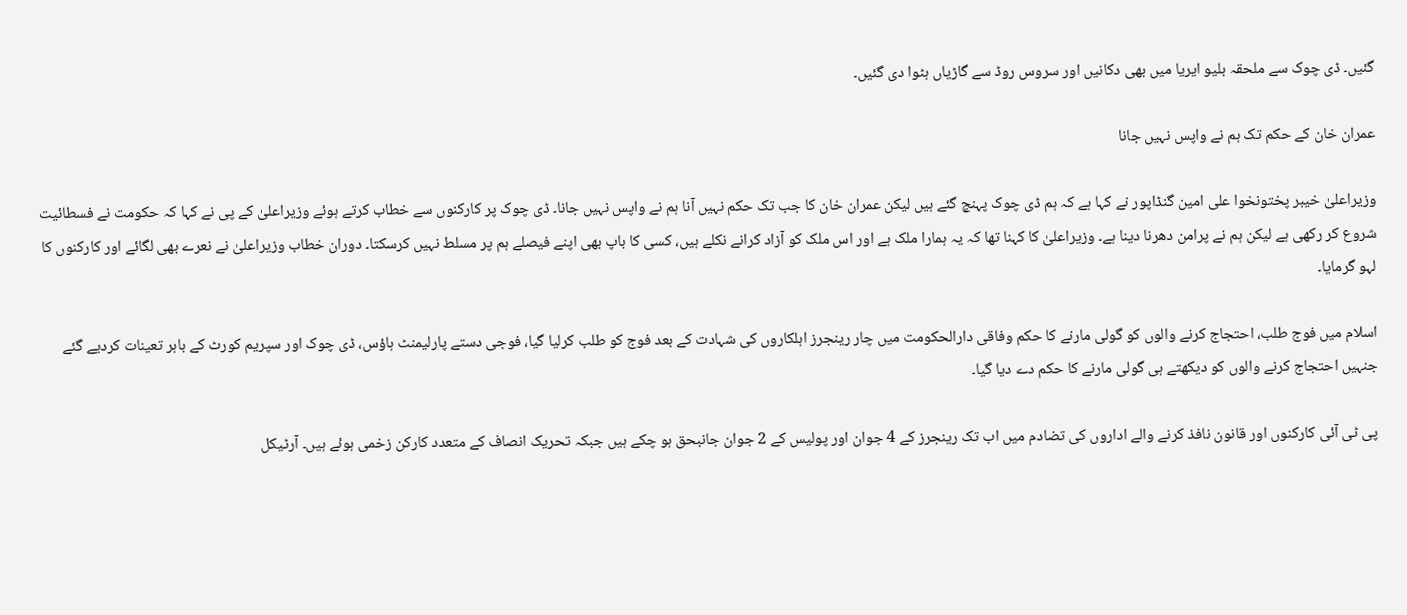گئیں۔ ڈی چوک سے ملحقہ بلیو ایریا میں بھی دکانیں اور سروس روڈ سے گاڑیاں ہٹوا دی گئیں۔

عمران خان کے حکم تک ہم نے واپس نہیں جانا

وزیراعلیٰ خیبر پختونخوا علی امین گنڈاپور نے کہا ہے کہ ہم ڈی چوک پہنچ گئے ہیں لیکن عمران خان کا جب تک حکم نہیں آنا ہم نے واپس نہیں جانا۔ ڈی چوک پر کارکنوں سے خطاب کرتے ہوئے وزیراعلیٰ کے پی نے کہا کہ حکومت نے فسطائیت شروع کر رکھی ہے لیکن ہم نے پرامن دھرنا دینا ہے۔ وزیراعلیٰ کا کہنا تھا کہ یہ ہمارا ملک ہے اور اس ملک کو آزاد کرانے نکلے ہیں، کسی کا باپ بھی اپنے فیصلے ہم پر مسلط نہیں کرسکتا۔ دوران خطاب وزیراعلیٰ نے نعرے بھی لگائے اور کارکنوں کا لہو گرمایا۔

اسلام میں فوج طلب، احتجاج کرنے والوں کو گولی مارنے کا حکم وفاقی دارالحکومت میں چار رینجرز اہلکاروں کی شہادت کے بعد فوج کو طلب کرلیا گیا، فوجی دستے پارلیمنٹ ہاؤس، ڈی چوک اور سپریم کورٹ کے باہر تعینات کردیے گئے جنہیں احتجاج کرنے والوں کو دیکھتے ہی گولی مارنے کا حکم دے دیا گیا۔

پی ٹی آئی کارکنوں اور قانون نافذ کرنے والے اداروں کی تضادم میں اب تک رینجرز کے 4 جوان اور پولیس کے 2 جوان جانبحق ہو چکے ہیں جبکہ تحریک انصاف کے متعدد کارکن زخمی ہوئے ہیں۔ آرٹیکل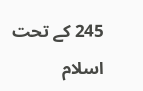245 کے تحت اسلام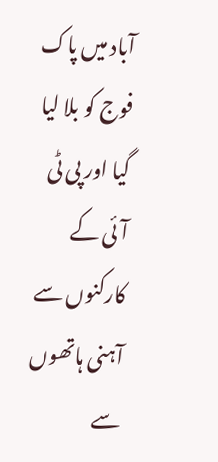آباد میں پاک فوج کو بلا لیا گیا اور پی ٹی آئی کے کارکنوں سے آہنی ہاتھوں سے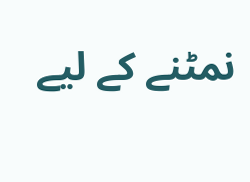نمٹنے کے لیے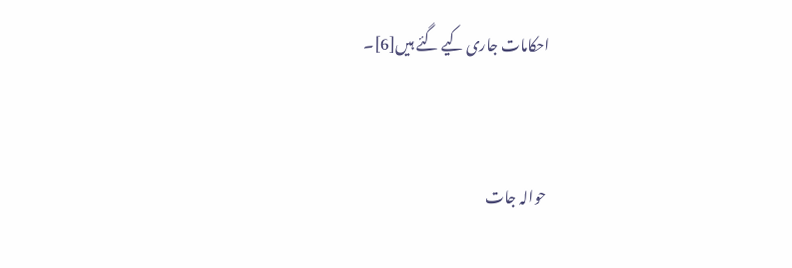احکامات جاری کیے گئے ہیں[6]۔


حوالہ جات